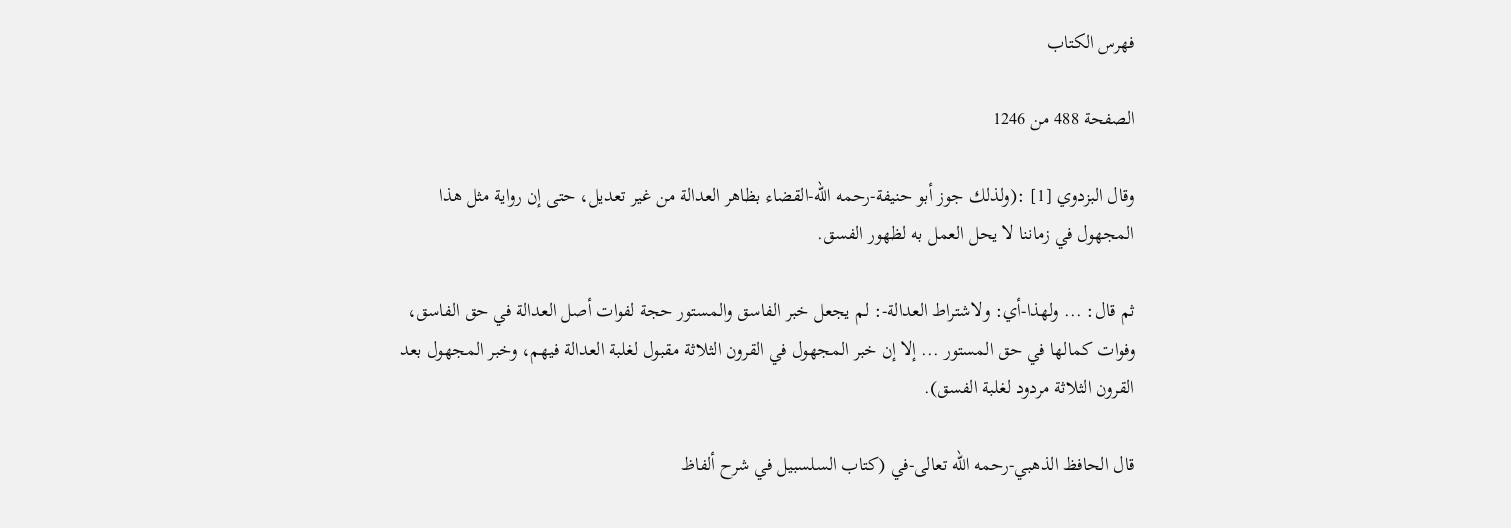فهرس الكتاب

الصفحة 488 من 1246

وقال البزدوي [1] :(ولذلك جوز أبو حنيفة-رحمه الله-القضاء بظاهر العدالة من غير تعديل، حتى إن رواية مثل هذا المجهول في زماننا لا يحل العمل به لظهور الفسق.

ثم قال: ... ولهذا-أي: ولاشتراط العدالة-: لم يجعل خبر الفاسق والمستور حجة لفوات أصل العدالة في حق الفاسق، وفوات كمالها في حق المستور ... إلا إن خبر المجهول في القرون الثلاثة مقبول لغلبة العدالة فيهم، وخبر المجهول بعد القرون الثلاثة مردود لغلبة الفسق).

قال الحافظ الذهبي-رحمه الله تعالى-في (كتاب السلسبيل في شرح ألفاظ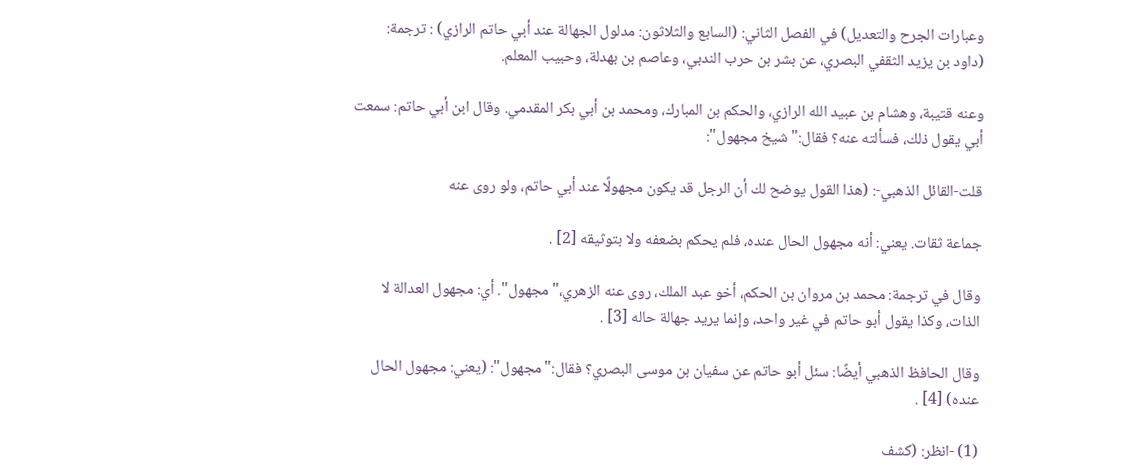وعبارات الجرح والتعديل) في الفصل الثاني: (السابع والثلاثون: مدلول الجهالة عند أبي حاتم الرازي) : ترجمة: (داود بن يزيد الثقفي البصري، عن بشر بن حرب الندبي، وعاصم بن بهدلة، وحبيب المعلم.

وعنه قتيبة، وهشام بن عبيد الله الرازي، والحكم بن المبارك، ومحمد بن أبي بكر المقدمي. وقال ابن أبي حاتم: سمعت أبي يقول ذلك، فسألته عنه؟ فقال:"شيخ مجهول":

قلت-القائل الذهبي-: (هذا القول يوضح لك أن الرجل قد يكون مجهولًا عند أبي حاتم، ولو روى عنه

جماعة ثقات. يعني: أنه مجهول الحال عنده، فلم يحكم بضعفه ولا بتوثيقه [2] .

وقال في ترجمة: محمد بن مروان بن الحكم، أخو عبد الملك، روى عنه الزهري،"مجهول". أي: مجهول العدالة لا الذات، وكذا يقول أبو حاتم في غير واحد، وإنما يريد جهالة حاله [3] .

وقال الحافظ الذهبي أيضًا: سئل أبو حاتم عن سفيان بن موسى البصري؟ فقال:"مجهول": (يعني: مجهول الحال عنده) [4] .

(1) -انظر: (كشف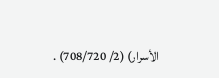الأسرار) (2/ 708/720) .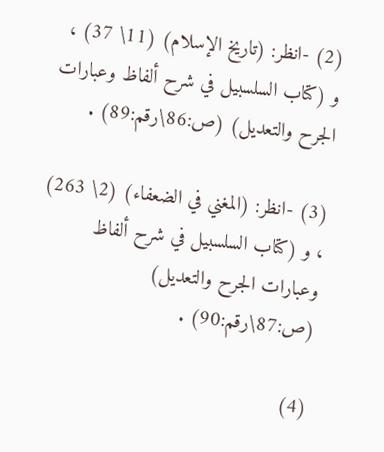(2) -انظر: (تاريخ الإسلام) (11\ 37) ، و (كتاب السلسبيل في شرح ألفاظ وعبارات الجرح والتعديل) (ص:86\رقم:89) .

(3) -انظر: (المغني في الضعفاء) (2\ 263) ، و (كتاب السلسبيل في شرح ألفاظ وعبارات الجرح والتعديل) (ص:87\رقم:90) .

(4)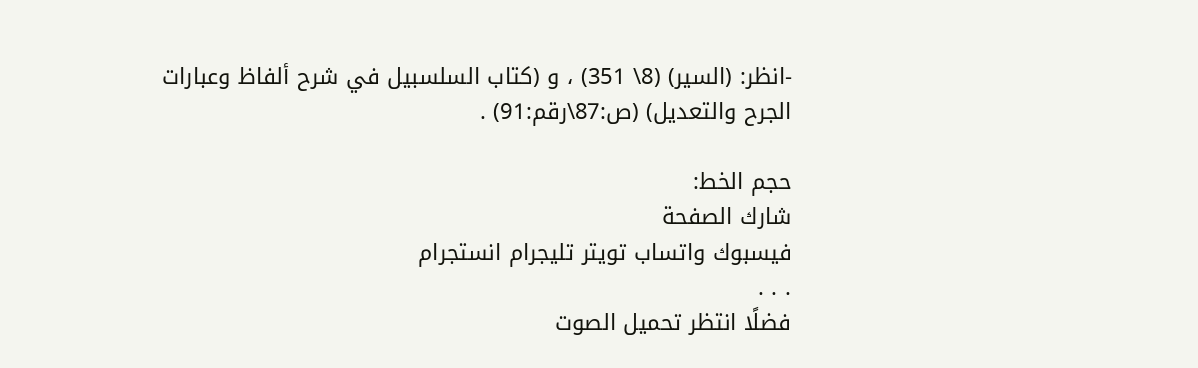-انظر: (السير) (8\ 351) ، و (كتاب السلسبيل في شرح ألفاظ وعبارات الجرح والتعديل) (ص:87\رقم:91) .

حجم الخط:
شارك الصفحة
فيسبوك واتساب تويتر تليجرام انستجرام
. . .
فضلًا انتظر تحميل الصوت